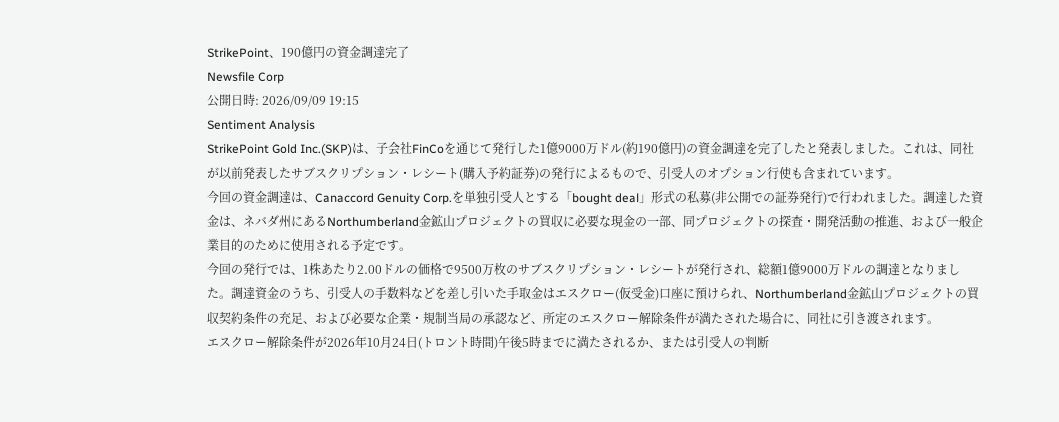StrikePoint、190億円の資金調達完了
Newsfile Corp
公開日時: 2026/09/09 19:15
Sentiment Analysis
StrikePoint Gold Inc.(SKP)は、子会社FinCoを通じて発行した1億9000万ドル(約190億円)の資金調達を完了したと発表しました。これは、同社が以前発表したサブスクリプション・レシート(購入予約証券)の発行によるもので、引受人のオプション行使も含まれています。
今回の資金調達は、Canaccord Genuity Corp.を単独引受人とする「bought deal」形式の私募(非公開での証券発行)で行われました。調達した資金は、ネバダ州にあるNorthumberland金鉱山プロジェクトの買収に必要な現金の一部、同プロジェクトの探査・開発活動の推進、および一般企業目的のために使用される予定です。
今回の発行では、1株あたり2.00ドルの価格で9500万枚のサブスクリプション・レシートが発行され、総額1億9000万ドルの調達となりました。調達資金のうち、引受人の手数料などを差し引いた手取金はエスクロー(仮受金)口座に預けられ、Northumberland金鉱山プロジェクトの買収契約条件の充足、および必要な企業・規制当局の承認など、所定のエスクロー解除条件が満たされた場合に、同社に引き渡されます。
エスクロー解除条件が2026年10月24日(トロント時間)午後5時までに満たされるか、または引受人の判断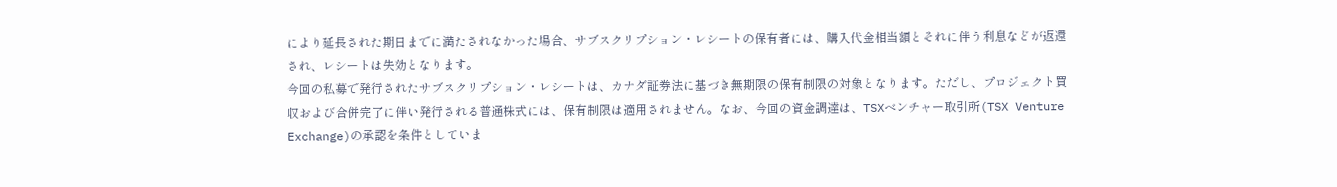により延長された期日までに満たされなかった場合、サブスクリプション・レシートの保有者には、購入代金相当額とそれに伴う利息などが返還され、レシートは失効となります。
今回の私募で発行されたサブスクリプション・レシートは、カナダ証券法に基づき無期限の保有制限の対象となります。ただし、プロジェクト買収および合併完了に伴い発行される普通株式には、保有制限は適用されません。なお、今回の資金調達は、TSXベンチャー取引所(TSX Venture Exchange)の承認を条件としていま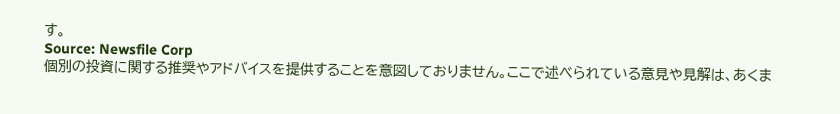す。
Source: Newsfile Corp
個別の投資に関する推奨やアドバイスを提供することを意図しておりません。ここで述べられている意見や見解は、あくま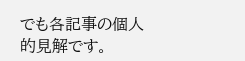でも各記事の個人的見解です。